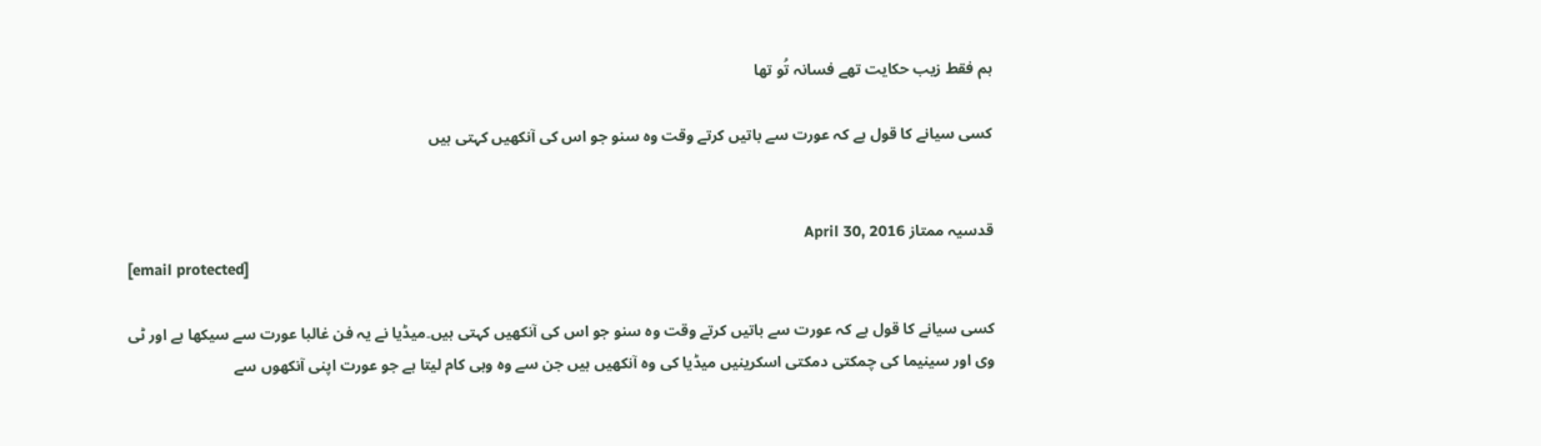ہم فقط زیب حکایت تھے فسانہ تُو تھا

کسی سیانے کا قول ہے کہ عورت سے باتیں کرتے وقت وہ سنو جو اس کی آنکھیں کہتی ہیں


قدسیہ ممتاز April 30, 2016
[email protected]

کسی سیانے کا قول ہے کہ عورت سے باتیں کرتے وقت وہ سنو جو اس کی آنکھیں کہتی ہیں۔میڈیا نے یہ فن غالبا عورت سے سیکھا ہے اور ٹی وی اور سینیما کی چمکتی دمکتی اسکرینیں میڈیا کی وہ آنکھیں ہیں جن سے وہ وہی کام لیتا ہے جو عورت اپنی آنکھوں سے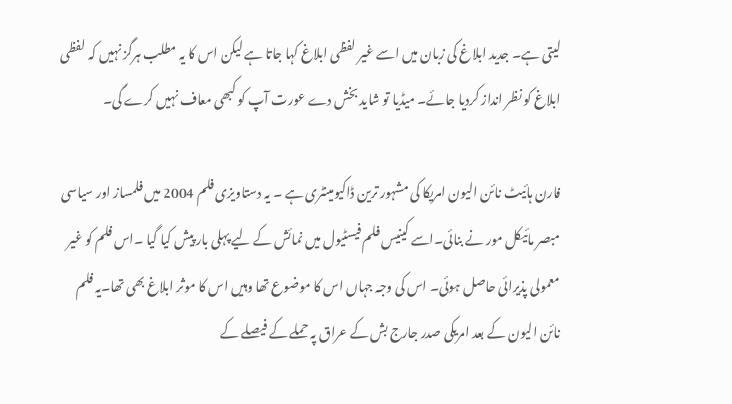لیتی ہے۔ جدید ابلاغ کی زبان میں اسے غیر لفظی ابلاغ کہا جاتا ہے لیکن اس کا یہ مطلب ہرگز نہیں کہ لفظی ابلاغ کو نظر انداز کردیا جائے۔ میڈیا تو شاید بخش دے عورت آپ کو کبھی معاف نہیں کرے گی۔

فارن ہائیٹ نائن الیون امریکا کی مشہور ترین ڈاکیومینٹری ہے ۔ یہ دستاویزی فلم 2004 میں فلمساز اور سیاسی مبصر مائیکل مور نے بنائی۔اسے کینیس فلم فیسٹیول میں نمائش کے لیے پہلی بار پیش کیا گیا ۔اس فلم کو غیر معمولی پذیرائی حاصل ہوئی۔ اس کی وجہ جہاں اس کا موضوع تھا وہیں اس کا موثر ابلاغ بھی تھا۔یہ فلم نائن الیون کے بعد امریکی صدر جارج بش کے عراق پہ حملے کے فیصلے کے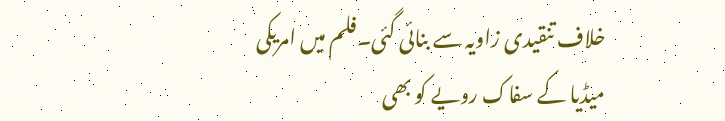خلاف تنقیدی زاویہ سے بنائی گئی۔فلم میں امریکی میڈیا کے سفاک رویے کو بھی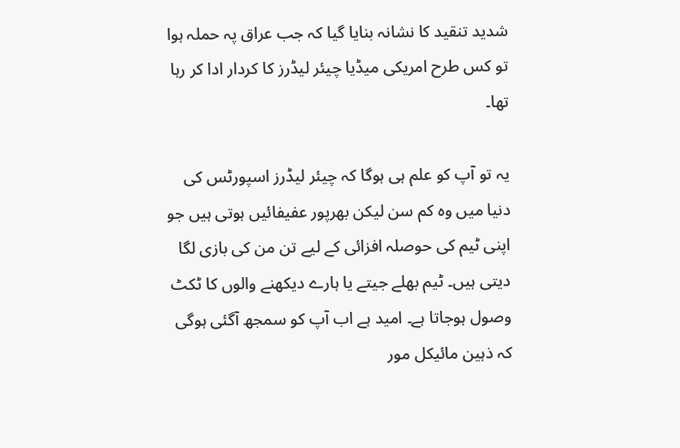شدید تنقید کا نشانہ بنایا گیا کہ جب عراق پہ حملہ ہوا تو کس طرح امریکی میڈیا چیئر لیڈرز کا کردار ادا کر رہا تھا۔

یہ تو آپ کو علم ہی ہوگا کہ چیئر لیڈرز اسپورٹس کی دنیا میں وہ کم سن لیکن بھرپور عفیفائیں ہوتی ہیں جو اپنی ٹیم کی حوصلہ افزائی کے لیے تن من کی بازی لگا دیتی ہیں۔ ٹیم بھلے جیتے یا ہارے دیکھنے والوں کا ٹکٹ وصول ہوجاتا ہے۔ امید ہے اب آپ کو سمجھ آگئی ہوگی کہ ذہین مائیکل مور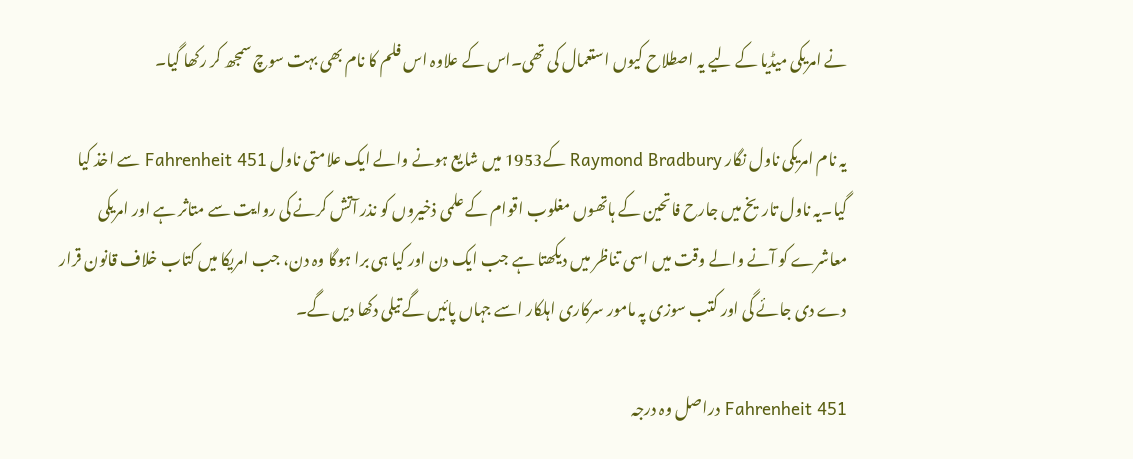نے امریکی میڈیا کے لیے یہ اصطلاح کیوں استعمال کی تھی۔اس کے علاوہ اس فلم کا نام بھی بہت سوچ سمجھ کر رکھا گیا۔

یہ نام امریکی ناول نگار Raymond Bradbury کے1953 میں شایع ہونے والے ایک علامتی ناول Fahrenheit 451 سے اخذ کیا گیا۔یہ ناول تاریخ میں جارح فاتحین کے ہاتھوں مغلوب اقوام کے علمی ذخیروں کو نذر آتش کرنے کی روایت سے متاثر ہے اور امریکی معاشرے کو آنے والے وقت میں اسی تناظر میں دیکھتا ہے جب ایک دن اور کیا ہی برا ہوگا وہ دن، جب امریکا میں کتاب خلاف قانون قرار دے دی جائے گی اور کتب سوزی پہ مامور سرکاری اہلکار اسے جہاں پائیں گے تیلی دکھا دیں گے۔

Fahrenheit 451 دراصل وہ درجہ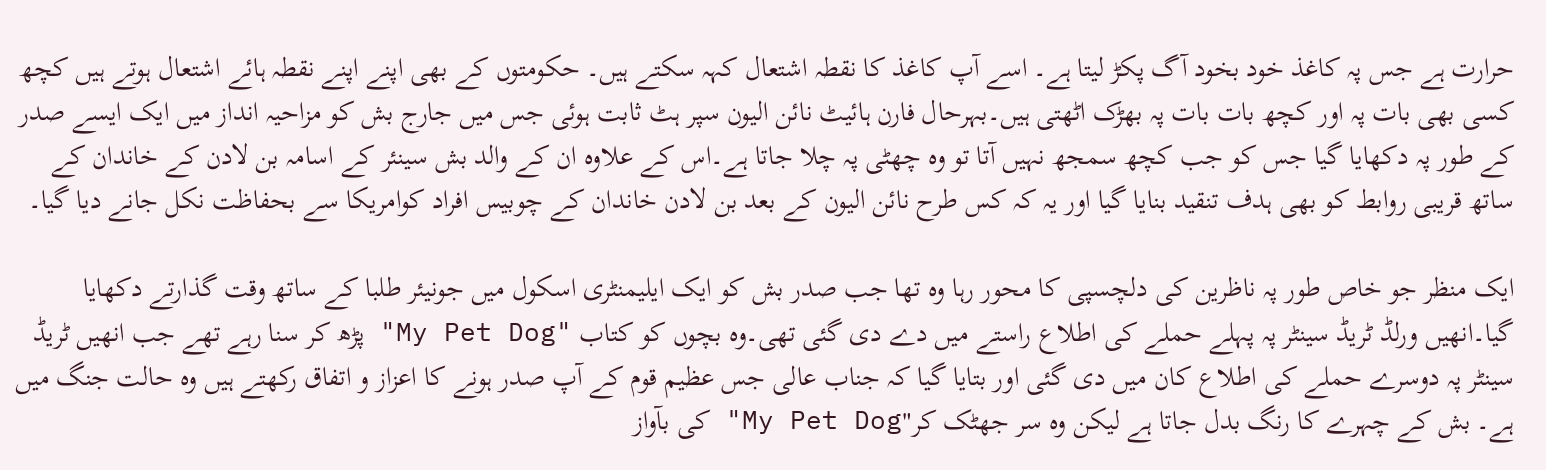حرارت ہے جس پہ کاغذ خود بخود آگ پکڑ لیتا ہے۔ اسے آپ کاغذ کا نقطہ اشتعال کہہ سکتے ہیں۔ حکومتوں کے بھی اپنے اپنے نقطہ ہائے اشتعال ہوتے ہیں کچھ کسی بھی بات پہ اور کچھ بات بات پہ بھڑک اٹھتی ہیں۔بہرحال فارن ہائیٹ نائن الیون سپر ہٹ ثابت ہوئی جس میں جارج بش کو مزاحیہ انداز میں ایک ایسے صدر کے طور پہ دکھایا گیا جس کو جب کچھ سمجھ نہیں آتا تو وہ چھٹی پہ چلا جاتا ہے۔اس کے علاوہ ان کے والد بش سینئر کے اسامہ بن لادن کے خاندان کے ساتھ قریبی روابط کو بھی ہدف تنقید بنایا گیا اور یہ کہ کس طرح نائن الیون کے بعد بن لادن خاندان کے چوبیس افراد کوامریکا سے بحفاظت نکل جانے دیا گیا۔

ایک منظر جو خاص طور پہ ناظرین کی دلچسپی کا محور رہا وہ تھا جب صدر بش کو ایک ایلیمنٹری اسکول میں جونیئر طلبا کے ساتھ وقت گذارتے دکھایا گیا۔انھیں ورلڈ ٹریڈ سینٹر پہ پہلے حملے کی اطلاع راستے میں دے دی گئی تھی۔وہ بچوں کو کتاب "My Pet Dog" پڑھ کر سنا رہے تھے جب انھیں ٹریڈ سینٹر پہ دوسرے حملے کی اطلاع کان میں دی گئی اور بتایا گیا کہ جناب عالی جس عظیم قوم کے آپ صدر ہونے کا اعزاز و اتفاق رکھتے ہیں وہ حالت جنگ میں ہے۔ بش کے چہرے کا رنگ بدل جاتا ہے لیکن وہ سر جھٹک کر"My Pet Dog" کی بآواز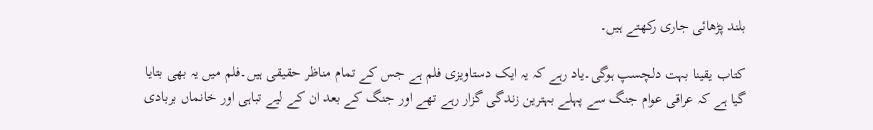بلند پڑھائی جاری رکھتے ہیں۔

کتاب یقینا بہت دلچسپ ہوگی۔یاد رہے کہ یہ ایک دستاویزی فلم ہے جس کے تمام مناظر حقیقی ہیں۔فلم میں یہ بھی بتایا گیا ہے کہ عراقی عوام جنگ سے پہلے بہترین زندگی گزار رہے تھے اور جنگ کے بعد ان کے لیے تباہی اور خانماں بربادی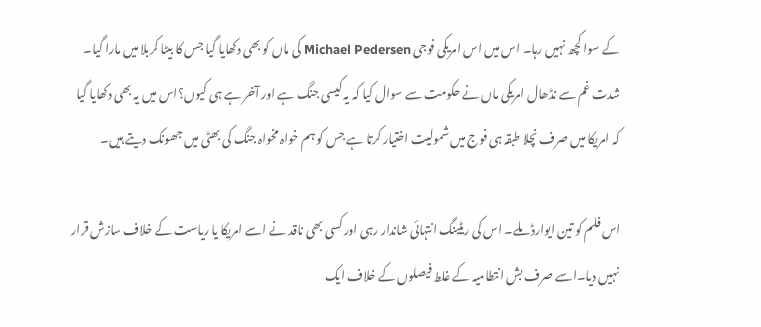کے سوا کچھ نہیں رہا۔ اس میں اس امریکی فوجی Michael Pedersen کی ماں کو بھی دکھایا گیا جس کا بیٹا کربلا میں مارا گیا۔ شدت غم سے نڈھال امریکی ماں نے حکومت سے سوال کیا کہ یہ کیسی جنگ ہے اور آخر ہے ہی کیوں؟اس میں یہ بھی دکھایا گیا کہ امریکا میں صرف نچلا طبقہ ہی فوج میں شمولیت اختیار کرتا ہے جس کو ہم خواہ مخواہ جنگ کی بھٹی میں جھونک دیتے ہیں۔

اس فلم کو تین ایوارڈ ملے۔ اس کی ریٹینگ انتہائی شاندار رہی اور کسی بھی ناقد نے اسے امریکا یا ریاست کے خلاف سازش قرار نہیں دیا۔اسے صرف بش انتطامیہ کے غلط فیصلوں کے خلاف ایک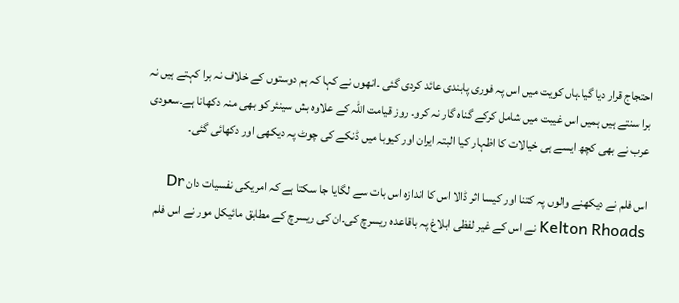احتجاج قرار دیا گیا۔ہاں کویت میں اس پہ فوری پابندی عائد کردی گئی ۔انھوں نے کہا کہ ہم دوستوں کے خلاف نہ برا کہتے ہیں نہ برا سنتے ہیں ہمیں اس غیبت میں شامل کرکے گناہ گار نہ کرو۔ روز قیامت اللہ کے علاوہ بش سینئر کو بھی منہ دکھانا ہے۔سعودی عرب نے بھی کچھ ایسے ہی خیالات کا اظہار کیا البتہ ایران اور کیوبا میں ڈنکے کی چوٹ پہ دیکھی اور دکھائی گئی۔

اس فلم نے دیکھنے والوں پہ کتنا اور کیسا اثر ڈالا اس کا اندازہ اس بات سے لگایا جا سکتا ہے کہ امریکی نفسیات دان Dr Kelton Rhoads نے اس کے غیر لفظی ابلاغ پہ باقاعدہ ریسرچ کی۔ان کی ریسرچ کے مطابق مائیکل مور نے اس فلم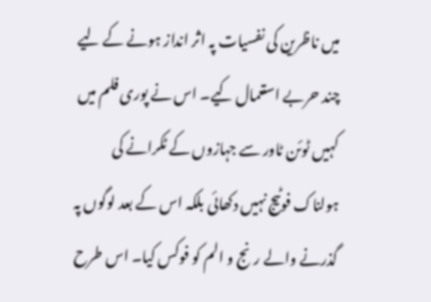میں ناظرین کی نفسیات پہ اثر انداز ہونے کے لیے چند حربے استعمال کیے۔ اس نے پوری فلم میں کہیں ٹوئن ٹاور سے جہازوں کے ٹکرانے کی ہولناک فوٹیج نہیں دکھائی بلکہ اس کے بعد لوگوں پہ گذرنے والے رنج و الم کو فوکس کیا۔ اس طرح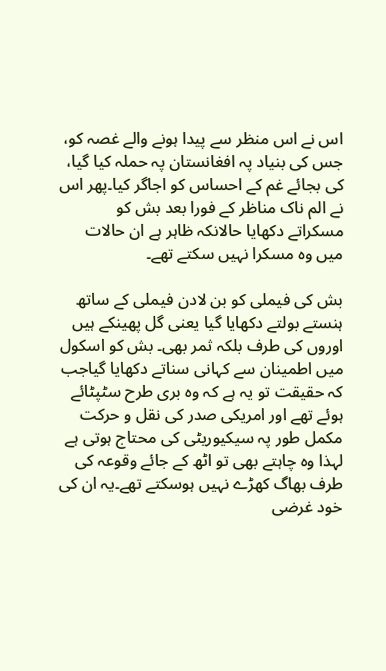اس نے اس منظر سے پیدا ہونے والے غصہ کو، جس کی بنیاد پہ افغانستان پہ حملہ کیا گیا، کی بجائے غم کے احساس کو اجاگر کیا۔پھر اس نے الم ناک مناظر کے فورا بعد بش کو مسکراتے دکھایا حالانکہ ظاہر ہے ان حالات میں وہ مسکرا نہیں سکتے تھے۔

بش کی فیملی کو بن لادن فیملی کے ساتھ ہنستے بولتے دکھایا گیا یعنی گل پھینکے ہیں اوروں کی طرف بلکہ ثمر بھی۔ بش کو اسکول میں اطمینان سے کہانی سناتے دکھایا گیاجب کہ حقیقت تو یہ ہے کہ وہ بری طرح سٹپٹائے ہوئے تھے اور امریکی صدر کی نقل و حرکت مکمل طور پہ سیکیوریٹی کی محتاج ہوتی ہے لہذا وہ چاہتے بھی تو اٹھ کے جائے وقوعہ کی طرف بھاگ کھڑے نہیں ہوسکتے تھے۔یہ ان کی خود غرضی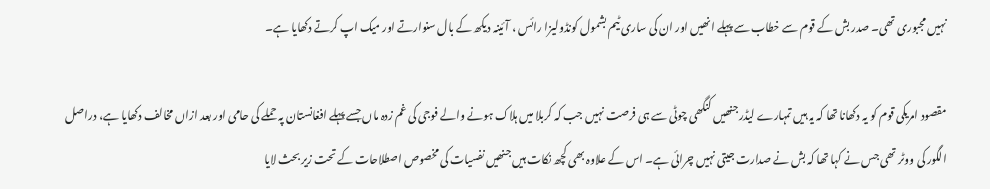نہیں مجبوری تھی۔ صدر بش کے قوم سے خطاب سے پہلے انھیں اور ان کی ساری ٹیم بشمول کونڈولیزا رائس ، آئینہ دیکھ کے بال سنوارتے اور میک اپ کرتے دکھایا ہے۔

مقصود امریکی قوم کو یہ دکھانا تھا کہ یہ ہیں تمہارے لیڈر جنھیں کنگھی چوٹی سے ہی فرصت نہیں جب کہ کربلا میں ہلاک ہونے والے فوجی کی غم زدہ ماں جسے پہلے افغانستان پہ حملے کی حامی اور بعد ازاں مخالف دکھایا ہے، دراصل الگور کی ووٹر تھی جس نے کہا تھا کہ بش نے صدارت جیتی نہیں چرائی ہے۔ اس کے علاوہ بھی کچھ نکات ہیں جنھیں نفسیات کی مخصوص اصطلاحات کے تحت زیر بحث لایا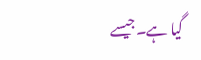گیا ہے۔جیسے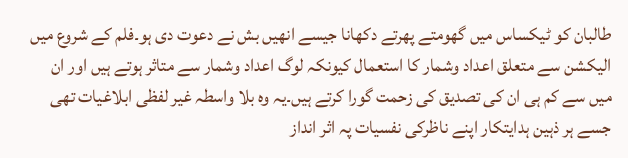طالبان کو ٹیکساس میں گھومتے پھرتے دکھانا جیسے انھیں بش نے دعوت دی ہو۔فلم کے شروع میں الیکشن سے متعلق اعداد وشمار کا استعمال کیونکہ لوگ اعداد وشمار سے متاثر ہوتے ہیں اور ان میں سے کم ہی ان کی تصدیق کی زحمت گورا کرتے ہیں۔یہ وہ بلا واسطہ غیر لفظی ابلاغیات تھی جسے ہر ذہین ہدایتکار اپنے ناظرکی نفسیات پہ اثر انداز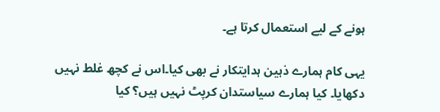ہونے کے لیے استعمال کرتا ہے۔

یہی کام ہمارے ذہین ہدایتکار نے بھی کیا۔اس نے کچھ غلط نہیں دکھایا۔ کیا ہمارے سیاستدان کرپٹ نہیں ہیں؟ کیا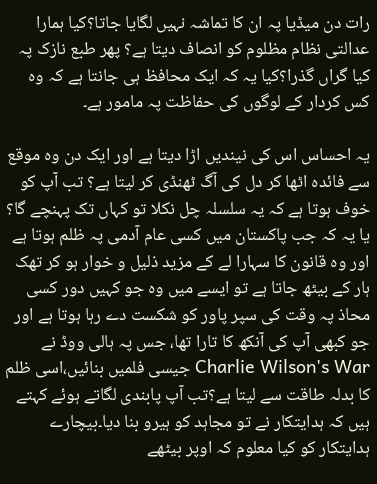رات دن میڈیا پہ ان کا تماشہ نہیں لگایا جاتا؟کیا ہمارا عدالتی نظام مظلوم کو انصاف دیتا ہے؟ پھر طبع نازک پہ کیا گراں گذرا؟کیا یہ کہ ایک محافظ ہی جانتا ہے کہ وہ کس کردار کے لوگوں کی حفاظت پہ مامور ہے۔

یہ احساس اس کی نیندیں اڑا دیتا ہے اور ایک دن وہ موقع سے فائدہ اٹھا کر دل کی آگ ٹھنڈی کر لیتا ہے؟ تب آپ کو خوف ہوتا ہے کہ یہ سلسلہ چل نکلا تو کہاں تک پہنچے گا؟ یا یہ کہ جب پاکستان میں کسی عام آدمی پہ ظلم ہوتا ہے اور وہ قانون کا سہارا لے کے مزید ذلیل و خوار ہو کر تھک ہار کے بیٹھ جاتا ہے تو ایسے میں وہ جو کہیں دور کسی محاذ پہ وقت کی سپر پاور کو شکست دے رہا ہوتا ہے اور جو کبھی آپ کی آنکھ کا تارا تھا، جس پہ ہالی ووڈ نے Charlie Wilson's War جیسی فلمیں بنائیں،اسی ظلم کا بدلہ طاقت سے لیتا ہے؟تب آپ پابندی لگاتے ہوئے کہتے ہیں کہ ہدایتکار نے تو مجاہد کو ہیرو بنا دیا۔بیچارے ہدایتکار کو کیا معلوم کہ اوپر بیٹھے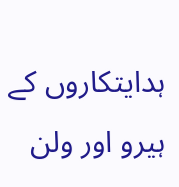ہدایتکاروں کے ہیرو اور ولن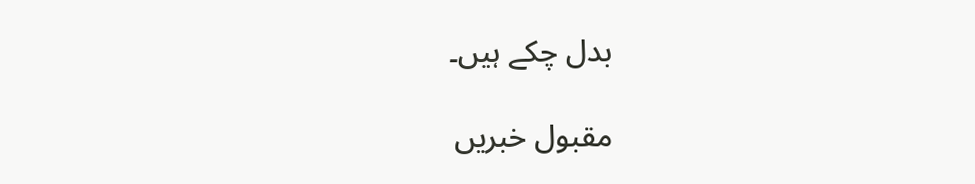بدل چکے ہیں۔

مقبول خبریں